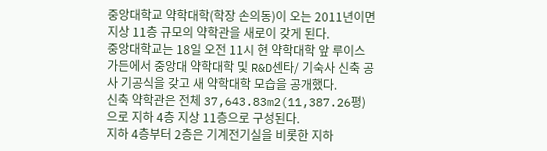중앙대학교 약학대학(학장 손의동)이 오는 2011년이면 지상 11층 규모의 약학관을 새로이 갖게 된다.
중앙대학교는 18일 오전 11시 현 약학대학 앞 루이스가든에서 중앙대 약학대학 및 R&D센타/ 기숙사 신축 공사 기공식을 갖고 새 약학대학 모습을 공개했다.
신축 약학관은 전체 37,643.83m2(11,387.26평)으로 지하 4층 지상 11층으로 구성된다.
지하 4층부터 2층은 기계전기실을 비롯한 지하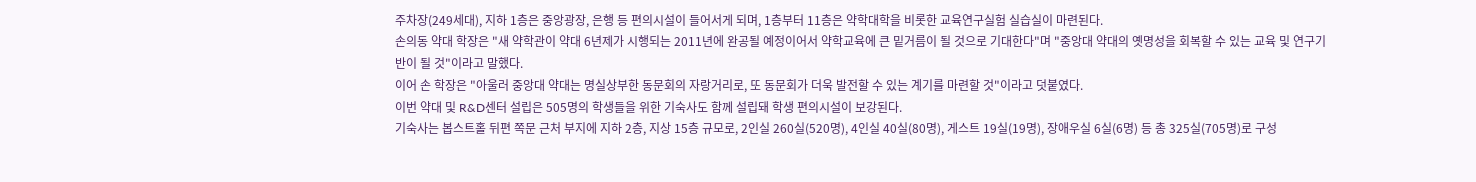주차장(249세대), 지하 1층은 중앙광장, 은행 등 편의시설이 들어서게 되며, 1층부터 11층은 약학대학을 비롯한 교육연구실험 실습실이 마련된다.
손의동 약대 학장은 "새 약학관이 약대 6년제가 시행되는 2011년에 완공될 예정이어서 약학교육에 큰 밑거름이 될 것으로 기대한다"며 "중앙대 약대의 옛명성을 회복할 수 있는 교육 및 연구기반이 될 것"이라고 말했다.
이어 손 학장은 "아울러 중앙대 약대는 명실상부한 동문회의 자랑거리로, 또 동문회가 더욱 발전할 수 있는 계기를 마련할 것"이라고 덧붙였다.
이번 약대 및 R&D센터 설립은 505명의 학생들을 위한 기숙사도 함께 설립돼 학생 편의시설이 보강된다.
기숙사는 봅스트홀 뒤편 쪽문 근처 부지에 지하 2층, 지상 15층 규모로, 2인실 260실(520명), 4인실 40실(80명), 게스트 19실(19명), 장애우실 6실(6명) 등 총 325실(705명)로 구성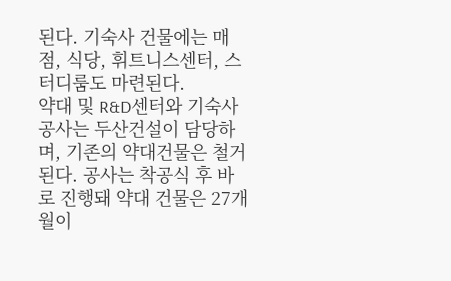된다. 기숙사 건물에는 매점, 식당, 휘트니스센터, 스터디룸도 마련된다.
약대 및 R&D센터와 기숙사 공사는 두산건설이 담당하며, 기존의 약대건물은 철거된다. 공사는 착공식 후 바로 진행돼 약대 건물은 27개월이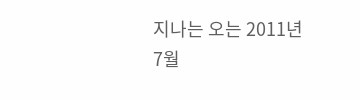지나는 오는 2011년 7월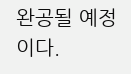완공될 예정이다.